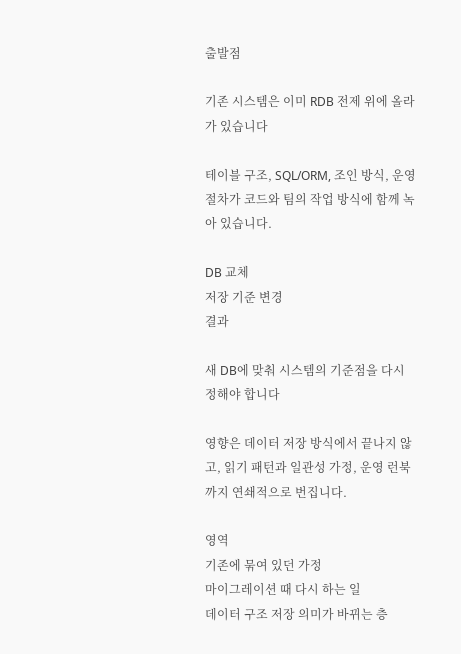출발점

기존 시스템은 이미 RDB 전제 위에 올라가 있습니다

테이블 구조, SQL/ORM, 조인 방식, 운영 절차가 코드와 팀의 작업 방식에 함께 녹아 있습니다.

DB 교체
저장 기준 변경
결과

새 DB에 맞춰 시스템의 기준점을 다시 정해야 합니다

영향은 데이터 저장 방식에서 끝나지 않고, 읽기 패턴과 일관성 가정, 운영 런북까지 연쇄적으로 번집니다.

영역
기존에 묶여 있던 가정
마이그레이션 때 다시 하는 일
데이터 구조 저장 의미가 바뀌는 층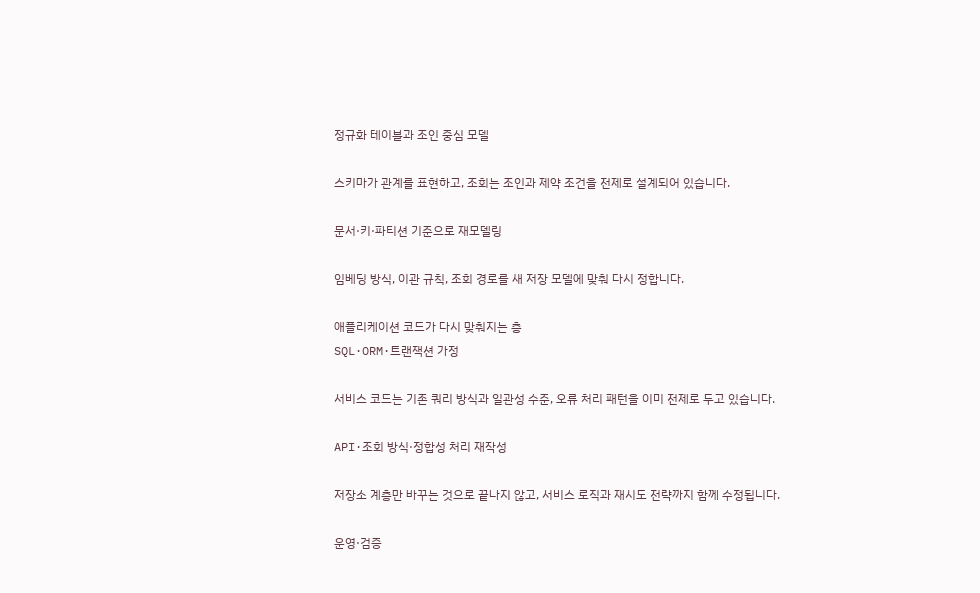정규화 테이블과 조인 중심 모델

스키마가 관계를 표현하고, 조회는 조인과 제약 조건을 전제로 설계되어 있습니다.

문서·키·파티션 기준으로 재모델링

임베딩 방식, 이관 규칙, 조회 경로를 새 저장 모델에 맞춰 다시 정합니다.

애플리케이션 코드가 다시 맞춰지는 층
SQL·ORM·트랜잭션 가정

서비스 코드는 기존 쿼리 방식과 일관성 수준, 오류 처리 패턴을 이미 전제로 두고 있습니다.

API·조회 방식·정합성 처리 재작성

저장소 계층만 바꾸는 것으로 끝나지 않고, 서비스 로직과 재시도 전략까지 함께 수정됩니다.

운영·검증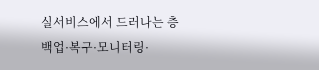실서비스에서 드러나는 층
백업·복구·모니터링·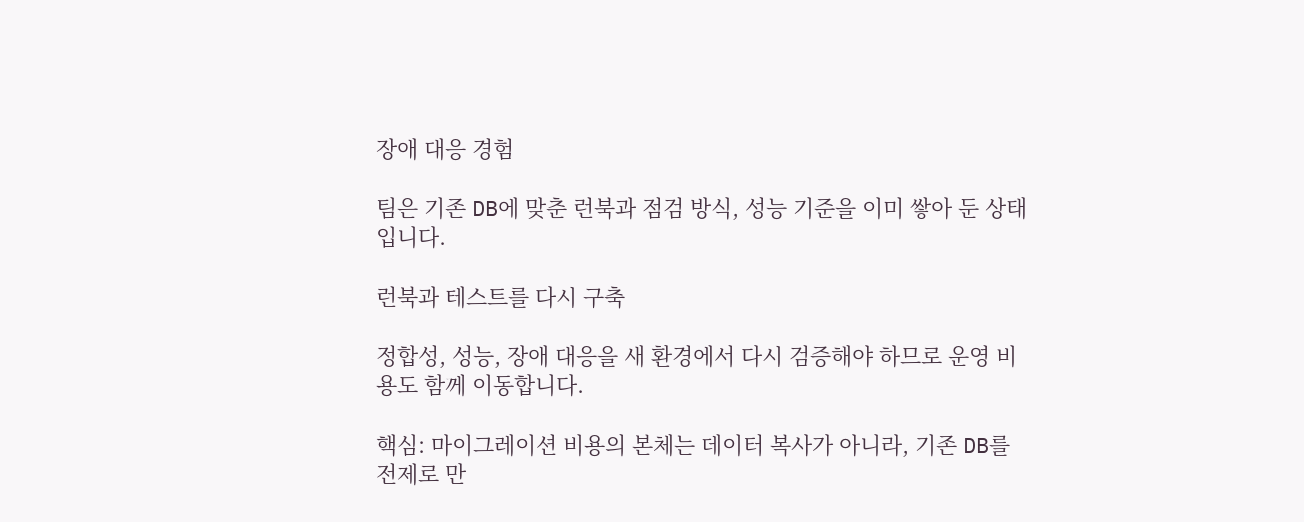장애 대응 경험

팀은 기존 DB에 맞춘 런북과 점검 방식, 성능 기준을 이미 쌓아 둔 상태입니다.

런북과 테스트를 다시 구축

정합성, 성능, 장애 대응을 새 환경에서 다시 검증해야 하므로 운영 비용도 함께 이동합니다.

핵심: 마이그레이션 비용의 본체는 데이터 복사가 아니라, 기존 DB를 전제로 만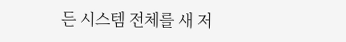든 시스템 전체를 새 저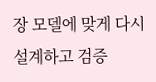장 모델에 맞게 다시 설계하고 검증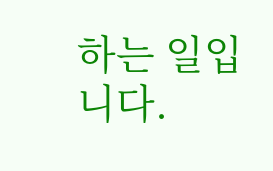하는 일입니다.